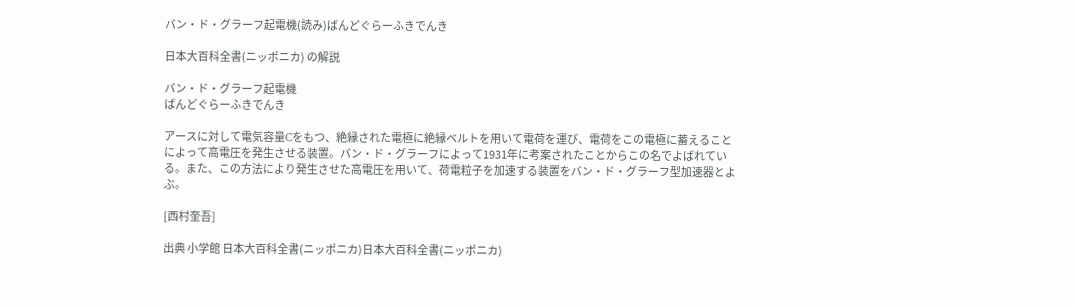バン・ド・グラーフ起電機(読み)ばんどぐらーふきでんき

日本大百科全書(ニッポニカ) の解説

バン・ド・グラーフ起電機
ばんどぐらーふきでんき

アースに対して電気容量Cをもつ、絶縁された電極に絶縁ベルトを用いて電荷を運び、電荷をこの電極に蓄えることによって高電圧を発生させる装置。バン・ド・グラーフによって1931年に考案されたことからこの名でよばれている。また、この方法により発生させた高電圧を用いて、荷電粒子を加速する装置をバン・ド・グラーフ型加速器とよぶ。

[西村奎吾]

出典 小学館 日本大百科全書(ニッポニカ)日本大百科全書(ニッポニカ)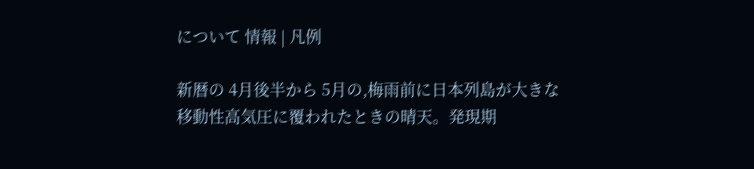について 情報 | 凡例

新暦の 4月後半から 5月の,梅雨前に日本列島が大きな移動性高気圧に覆われたときの晴天。発現期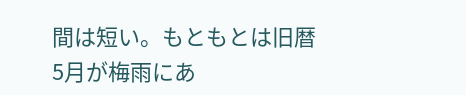間は短い。もともとは旧暦 5月が梅雨にあ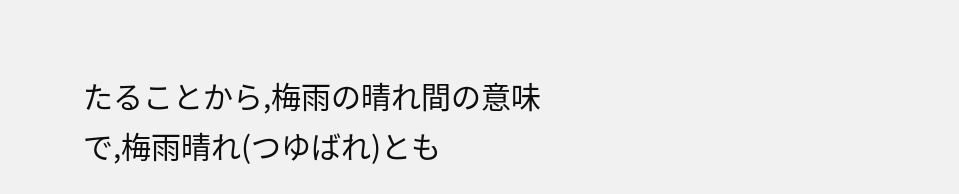たることから,梅雨の晴れ間の意味で,梅雨晴れ(つゆばれ)とも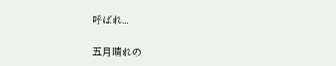呼ばれ...

五月晴れの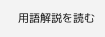用語解説を読む